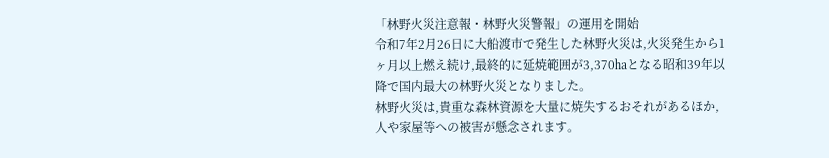「林野火災注意報・林野火災警報」の運用を開始
令和7年2月26日に大船渡市で発生した林野火災は,火災発生から1ヶ月以上燃え続け,最終的に延焼範囲が3,370㏊となる昭和39年以降で国内最大の林野火災となりました。
林野火災は,貴重な森林資源を大量に焼失するおそれがあるほか,人や家屋等への被害が懸念されます。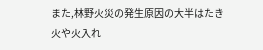また,林野火災の発生原因の大半はたき火や火入れ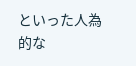といった人為的な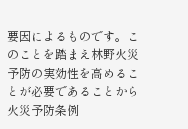要因によるものです。このことを踏まえ林野火災予防の実効性を高めることが必要であることから火災予防条例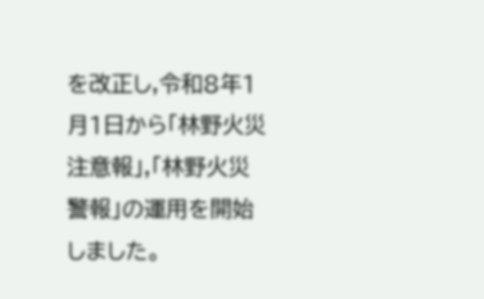を改正し,令和8年1月1日から「林野火災注意報」,「林野火災警報」の運用を開始しました。